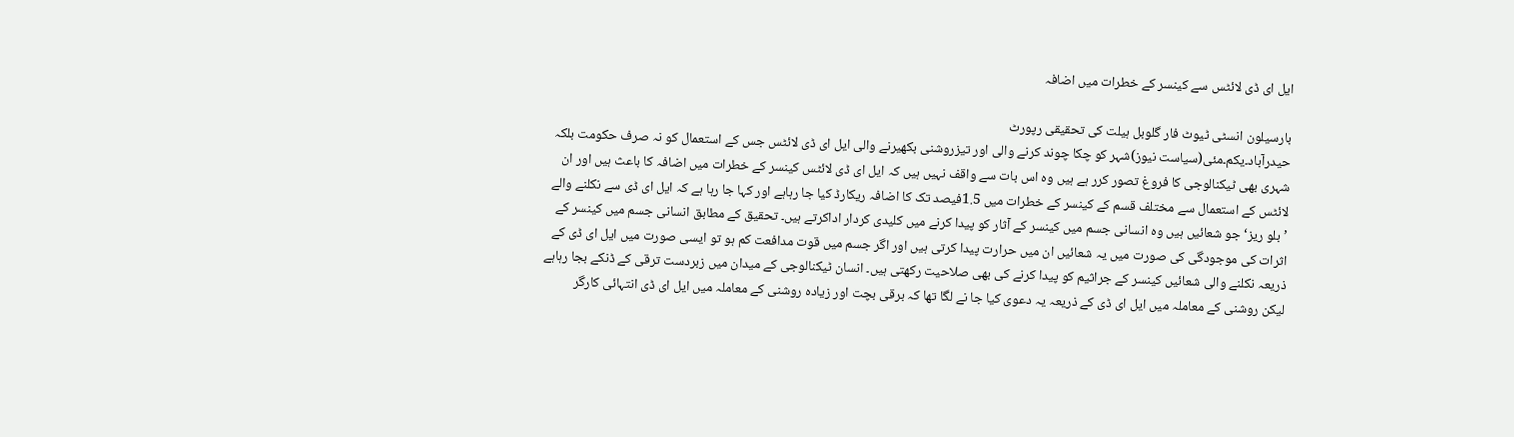ایل ای ڈی لائٹس سے کینسر کے خطرات میں اضافہ

بارسیلون انسٹی ٹیوٹ فار گلوبل ہیلت کی تحقیقی رپورٹ
حیدرآباد۔یکم۔مئی(سیاست نیوز)شہر کو چکا چوند کرنے والی اور تیزروشنی بکھیرنے والی ایل ای ڈی لائٹس جس کے استعمال کو نہ صرف حکومت بلکہ شہری بھی ٹیکنالوجی کا فروغ تصور کرر ہے ہیں وہ اس بات سے واقف نہیں ہیں کہ ایل ای ڈی لائٹس کینسر کے خطرات میں اضافہ کا باعث ہیں اور ان لائٹس کے استعمال سے مختلف قسم کے کینسر کے خطرات میں 1.5فیصد تک کا اضافہ ریکارڈ کیا جا رہاہے اور کہا جا رہا ہے کہ ایل ای ڈی سے نکلنے والے ’بلو ریز‘ جو شعائیں ہیں وہ انسانی جسم میں کینسر کے آثار کو پیدا کرنے میں کلیدی کردار اداکرتے ہیں۔ تحقیق کے مطابق انسانی جسم میں کینسر کے اثرات کی موجودگی کی صورت میں یہ شعائیں ان میں حرارت پیدا کرتی ہیں اور اگر جسم میں قوت مدافعت کم ہو تو ایسی صورت میں ایل ای ڈی کے ذریعہ نکلنے والی شعائیں کینسر کے جراثیم کو پیدا کرنے کی بھی صلاحیت رکھتی ہیں۔ انسان ٹیکنالوجی کے میدان میں زبردست ترقی کے ڈنکے بجا رہاہے لیکن روشنی کے معاملہ میں ایل ای ڈی کے ذریعہ یہ دعوی کیا جا نے لگا تھا کہ برقی بچت اور زیادہ روشنی کے معاملہ میں ایل ای ڈی انتہائی کارگر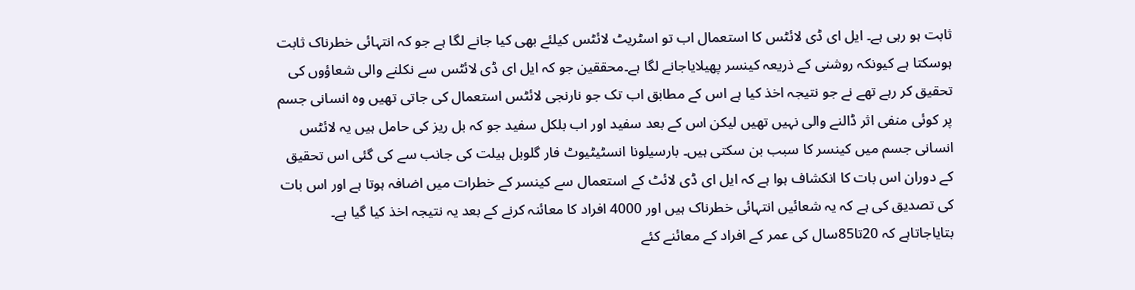ثابت ہو رہی ہے۔ ایل ای ڈی لائٹس کا استعمال اب تو اسٹریٹ لائٹس کیلئے بھی کیا جانے لگا ہے جو کہ انتہائی خطرناک ثابت ہوسکتا ہے کیونکہ روشنی کے ذریعہ کینسر پھیلایاجانے لگا ہے۔محققین جو کہ ایل ای ڈی لائٹس سے نکلنے والی شعاؤوں کی تحقیق کر رہے تھے نے جو نتیجہ اخذ کیا ہے اس کے مطابق اب تک جو نارنجی لائٹس استعمال کی جاتی تھیں وہ انسانی جسم پر کوئی منفی اثر ڈالنے والی نہیں تھیں لیکن اس کے بعد سفید اور اب بلکل سفید جو کہ بل ریز کی حامل ہیں یہ لائٹس انسانی جسم میں کینسر کا سبب بن سکتی ہیں۔ بارسیلونا انسٹیٹیوٹ فار گلوبل ہیلت کی جانب سے کی گئی اس تحقیق کے دوران اس بات کا انکشاف ہوا ہے کہ ایل ای ڈی لائٹ کے استعمال سے کینسر کے خطرات میں اضافہ ہوتا ہے اور اس بات کی تصدیق کی ہے کہ یہ شعائیں انتہائی خطرناک ہیں اور 4000 افراد کا معائنہ کرنے کے بعد یہ نتیجہ اخذ کیا گیا ہے۔ بتایاجاتاہے کہ 20تا85سال کی عمر کے افراد کے معائنے کئے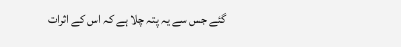گئے جس سے یہ پتہ چلا ہے کہ اس کے اثرات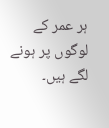ہر عمر کے لوگوں پر ہونے لگے ہیں۔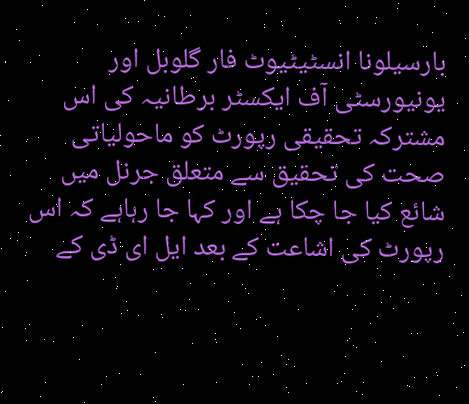بارسیلونا انسٹیٹیوٹ فار گلوبل اور یونیورسٹی آف ایکسٹر برطانیہ کی اس مشترکہ تحقیقی رپورٹ کو ماحولیاتی صحت کی تحقیق سے متعلق جرنل میں شائع کیا جا چکا ہے اور کہا جا رہاہے کہ اس رپورٹ کی اشاعت کے بعد ایل ای ڈی کے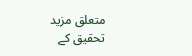متعلق مزید تحقیق کے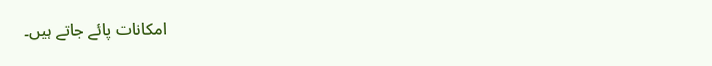امکانات پائے جاتے ہیں۔